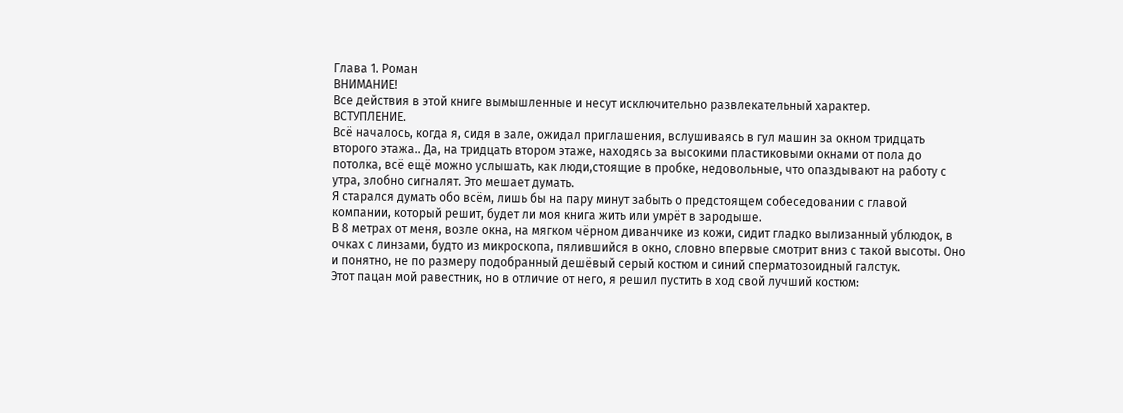Глава 1. Роман
ВНИМАНИЕ!
Все действия в этой книге вымышленные и несут исключительно развлекательный характер.
ВСТУПЛЕНИЕ.
Всё началось, когда я, сидя в зале, ожидал приглашения, вслушиваясь в гул машин за окном тридцать второго этажа.. Да, на тридцать втором этаже, находясь за высокими пластиковыми окнами от пола до потолка, всё ещё можно услышать, как люди,стоящие в пробке, недовольные, что опаздывают на работу с утра, злобно сигналят. Это мешает думать.
Я старался думать обо всём, лишь бы на пару минут забыть о предстоящем собеседовании с главой компании, который решит, будет ли моя книга жить или умрёт в зародыше.
В 8 метрах от меня, возле окна, на мягком чёрном диванчике из кожи, сидит гладко вылизанный ублюдок, в очках с линзами, будто из микроскопа, пялившийся в окно, словно впервые смотрит вниз с такой высоты. Оно и понятно, не по размеру подобранный дешёвый серый костюм и синий сперматозоидный галстук.
Этот пацан мой равестник, но в отличие от него, я решил пустить в ход свой лучший костюм: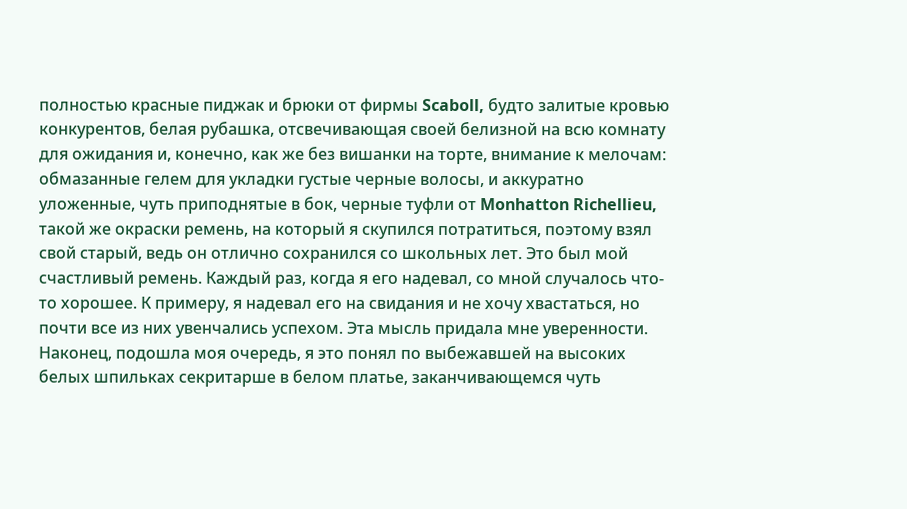полностью красные пиджак и брюки от фирмы Scaboll, будто залитые кровью конкурентов, белая рубашка, отсвечивающая своей белизной на всю комнату для ожидания и, конечно, как же без вишанки на торте, внимание к мелочам: обмазанные гелем для укладки густые черные волосы, и аккуратно уложенные, чуть приподнятые в бок, черные туфли от Monhatton Richellieu, такой же окраски ремень, на который я скупился потратиться, поэтому взял свой старый, ведь он отлично сохранился со школьных лет. Это был мой счастливый ремень. Каждый раз, когда я его надевал, со мной случалось что-то хорошее. К примеру, я надевал его на свидания и не хочу хвастаться, но почти все из них увенчались успехом. Эта мысль придала мне уверенности.
Наконец, подошла моя очередь, я это понял по выбежавшей на высоких белых шпильках секритарше в белом платье, заканчивающемся чуть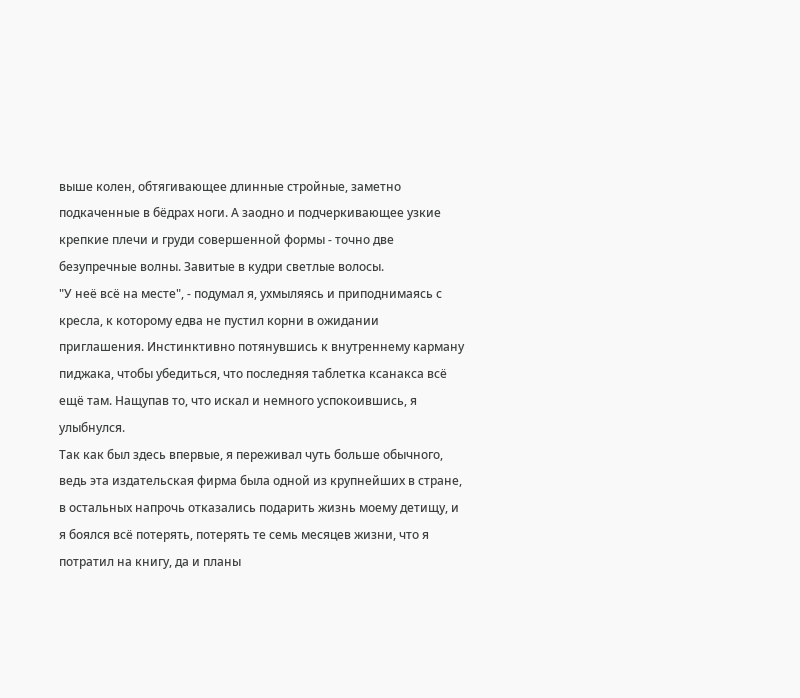выше колен, обтягивающее длинные стройные, заметно подкаченные в бёдрах ноги. А заодно и подчеркивающее узкие крепкие плечи и груди совершенной формы - точно две безупречные волны. Завитые в кудри светлые волосы.
"У неё всё на месте", - подумал я, ухмыляясь и приподнимаясь с кресла, к которому едва не пустил корни в ожидании приглашения. Инстинктивно потянувшись к внутреннему карману пиджака, чтобы убедиться, что последняя таблетка ксанакса всё ещё там. Нащупав то, что искал и немного успокоившись, я улыбнулся.
Так как был здесь впервые, я переживал чуть больше обычного, ведь эта издательская фирма была одной из крупнейших в стране, в остальных напрочь отказались подарить жизнь моему детищу, и я боялся всё потерять, потерять те семь месяцев жизни, что я потратил на книгу, да и планы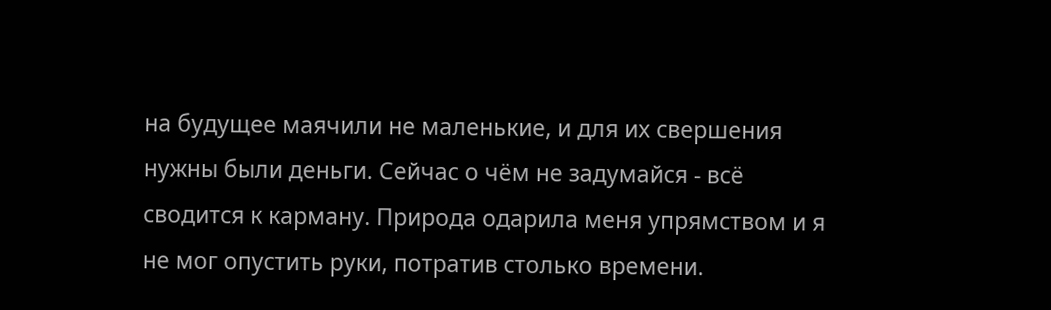на будущее маячили не маленькие, и для их свершения нужны были деньги. Сейчас о чём не задумайся - всё сводится к карману. Природа одарила меня упрямством и я не мог опустить руки, потратив столько времени.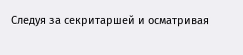Следуя за секритаршей и осматривая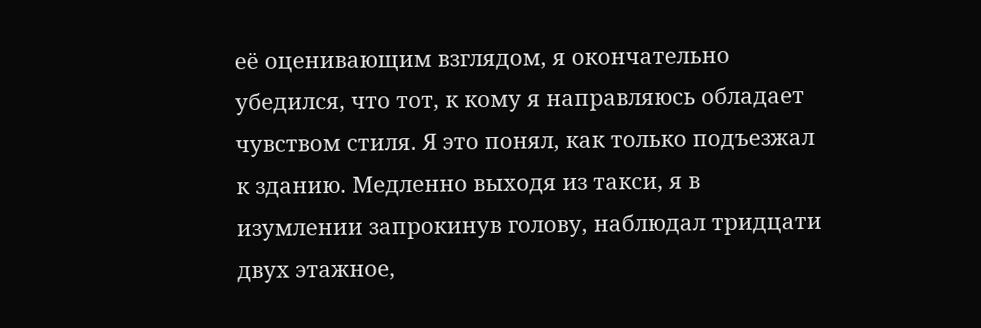её оценивающим взглядом, я окончательно убедился, что тот, к кому я направляюсь обладает чувством стиля. Я это понял, как только подъезжал к зданию. Медленно выходя из такси, я в изумлении запрокинув голову, наблюдал тридцати двух этажное,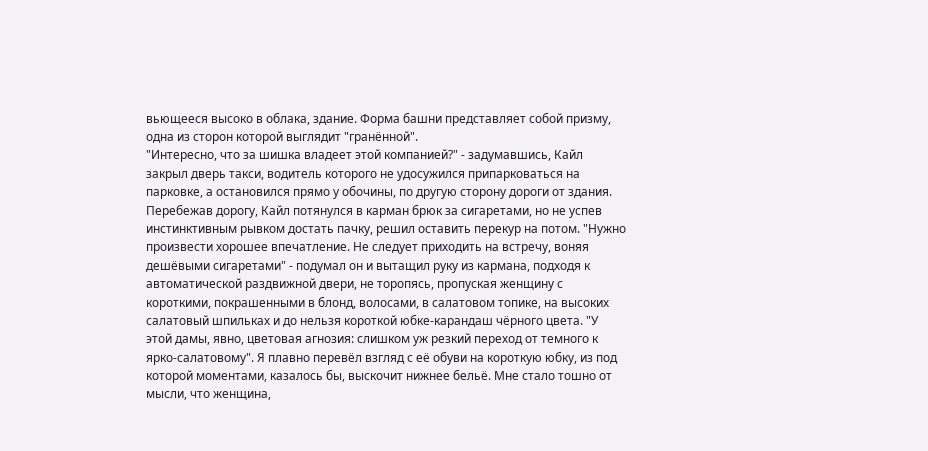вьющееся высоко в облака, здание. Форма башни представляет собой призму, одна из сторон которой выглядит "гранённой".
"Интересно, что за шишка владеет этой компанией?" - задумавшись, Кайл закрыл дверь такси, водитель которого не удосужился припарковаться на парковке, а остановился прямо у обочины, по другую сторону дороги от здания.
Перебежав дорогу, Кайл потянулся в карман брюк за сигаретами, но не успев инстинктивным рывком достать пачку, решил оставить перекур на потом. "Нужно произвести хорошее впечатление. Не следует приходить на встречу, воняя дешёвыми сигаретами" - подумал он и вытащил руку из кармана, подходя к автоматической раздвижной двери, не торопясь, пропуская женщину с короткими, покрашенными в блонд, волосами, в салатовом топике, на высоких салатовый шпильках и до нельзя короткой юбке-карандаш чёрного цвета. "У этой дамы, явно, цветовая агнозия: слишком уж резкий переход от темного к ярко-салатовому". Я плавно перевёл взгляд с её обуви на короткую юбку, из под которой моментами, казалось бы, выскочит нижнее бельё. Мне стало тошно от мысли, что женщина,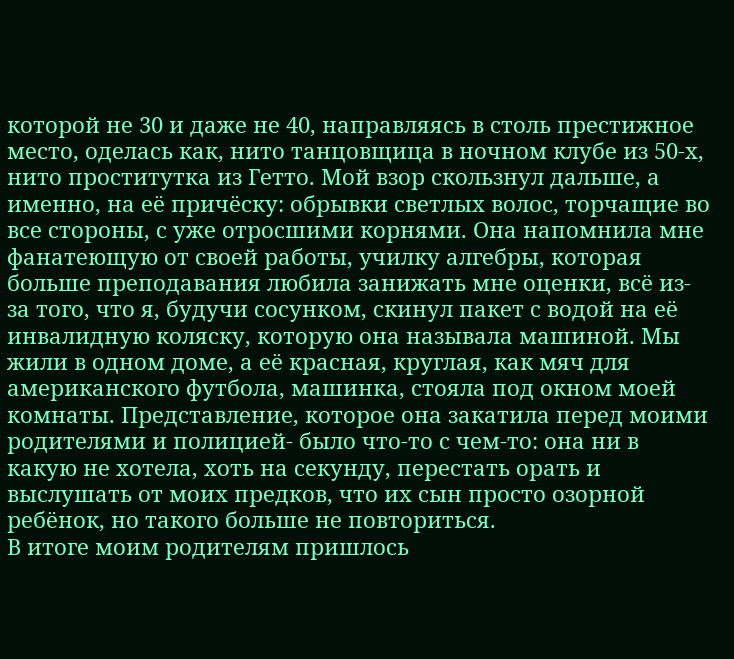которой не 30 и даже не 40, направляясь в столь престижное место, оделась как, нито танцовщица в ночном клубе из 50-х, нито проститутка из Гетто. Мой взор скользнул дальше, а именно, на её причёску: обрывки светлых волос, торчащие во все стороны, с уже отросшими корнями. Она напомнила мне фанатеющую от своей работы, училку алгебры, которая больше преподавания любила занижать мне оценки, всё из-за того, что я, будучи сосунком, скинул пакет с водой на её инвалидную коляску, которую она называла машиной. Мы жили в одном доме, а её красная, круглая, как мяч для американского футбола, машинка, стояла под окном моей комнаты. Представление, которое она закатила перед моими родителями и полицией- было что-то с чем-то: она ни в какую не хотела, хоть на секунду, перестать орать и выслушать от моих предков, что их сын просто озорной ребёнок, но такого больше не повториться.
В итоге моим родителям пришлось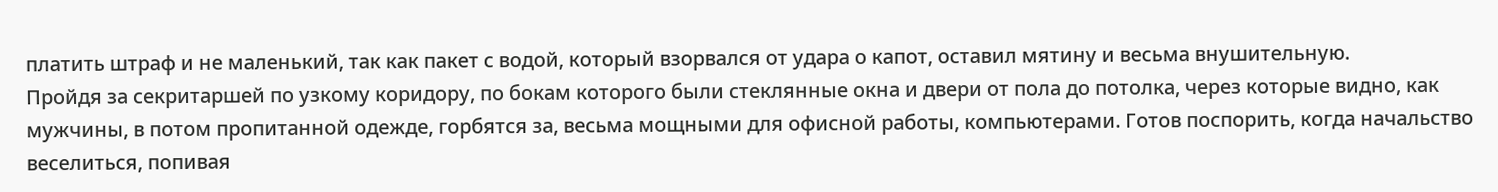платить штраф и не маленький, так как пакет с водой, который взорвался от удара о капот, оставил мятину и весьма внушительную.
Пройдя за секритаршей по узкому коридору, по бокам которого были стеклянные окна и двери от пола до потолка, через которые видно, как мужчины, в потом пропитанной одежде, горбятся за, весьма мощными для офисной работы, компьютерами. Готов поспорить, когда начальство веселиться, попивая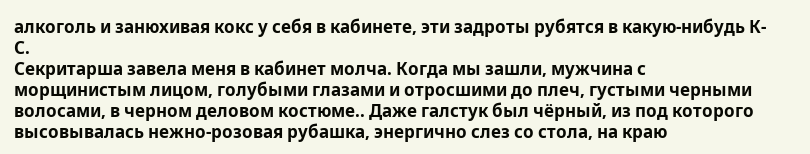алкоголь и занюхивая кокс у себя в кабинете, эти задроты рубятся в какую-нибудь К-С.
Секритарша завела меня в кабинет молча. Когда мы зашли, мужчина с морщинистым лицом, голубыми глазами и отросшими до плеч, густыми черными волосами, в черном деловом костюме.. Даже галстук был чёрный, из под которого высовывалась нежно-розовая рубашка, энергично слез со стола, на краю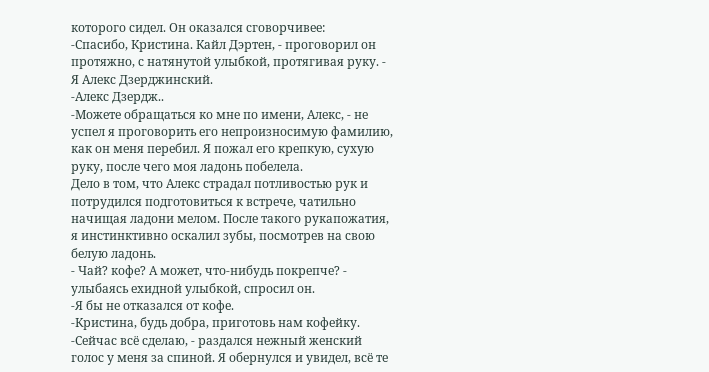которого сидел. Он оказался сговорчивее:
-Спасибо, Кристина. Кайл Дэртен, - проговорил он протяжно, с натянутой улыбкой, протягивая руку. - Я Алекс Дзерджинский.
-Алекс Дзердж..
-Можете обращаться ко мне по имени, Алекс, - не успел я проговорить его непроизносимую фамилию, как он меня перебил. Я пожал его крепкую, сухую руку, после чего моя ладонь побелела.
Дело в том, что Алекс страдал потливостью рук и потрудился подготовиться к встрече, чатильно начищая ладони мелом. После такого рукапожатия, я инстинктивно оскалил зубы, посмотрев на свою белую ладонь.
- Чай? кофе? А может, что-нибудь покрепче? - улыбаясь ехидной улыбкой, спросил он.
-Я бы не отказался от кофе.
-Кристина, будь добра, приготовь нам кофейку.
-Сейчас всё сделаю, - раздался нежный женский голос у меня за спиной. Я обернулся и увидел, всё те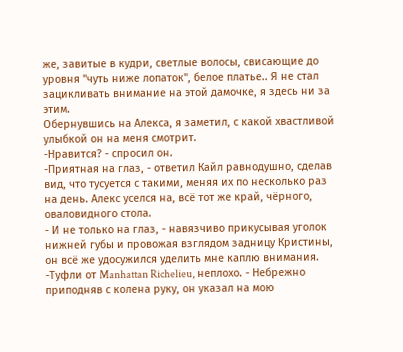же, завитые в кудри, светлые волосы, свисающие до уровня "чуть ниже лопаток", белое платье.. Я не стал зацикливать внимание на этой дамочке, я здесь ни за этим.
Обернувшись на Алекса, я заметил, с какой хвастливой улыбкой он на меня смотрит.
-Нравится? - спросил он.
-Приятная на глаз, - ответил Кайл равнодушно, сделав вид, что тусуется с такими, меняя их по несколько раз на день. Алекс уселся на, всё тот же край, чёрного, оваловидного стола.
- И не только на глаз, - навязчиво прикусывая уголок нижней губы и провожая взглядом задницу Кристины, он всё же удосужился уделить мне каплю внимания.
-Туфли от Manhattan Richelieu, неплохо. - Небрежно приподняв с колена руку, он указал на мою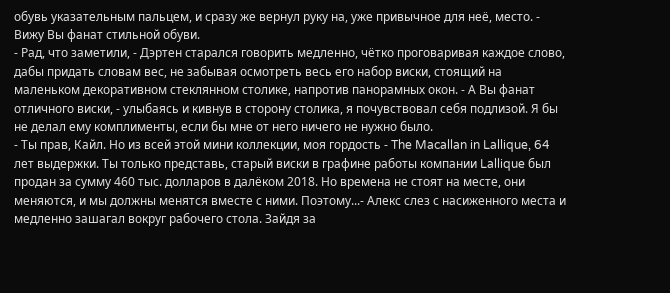обувь указательным пальцем, и сразу же вернул руку на, уже привычное для неё, место. - Вижу Вы фанат стильной обуви.
- Рад, что заметили, - Дэртен старался говорить медленно, чётко проговаривая каждое слово, дабы придать словам вес, не забывая осмотреть весь его набор виски, стоящий на маленьком декоративном стеклянном столике, напротив панорамных окон. - А Вы фанат отличного виски, - улыбаясь и кивнув в сторону столика, я почувствовал себя подлизой. Я бы не делал ему комплименты, если бы мне от него ничего не нужно было.
- Ты прав, Кайл. Но из всей этой мини коллекции, моя гордость - The Macallan in Lallique, 64 лет выдержки. Ты только представь, старый виски в графине работы компании Lallique был продан за сумму 460 тыс. долларов в далёком 2018. Но времена не стоят на месте, они меняются, и мы должны менятся вместе с ними. Поэтому...- Алекс слез с насиженного места и медленно зашагал вокруг рабочего стола. Зайдя за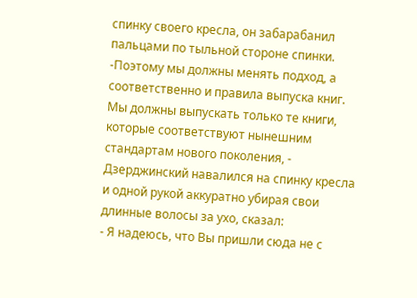спинку своего кресла, он забарабанил пальцами по тыльной стороне спинки. -Поэтому мы должны менять подход, а соответственно и правила выпуска книг. Мы должны выпускать только те книги, которые соответствуют нынешним стандартам нового поколения, - Дзерджинский навалился на спинку кресла и одной рукой аккуратно убирая свои длинные волосы за ухо, сказал:
- Я надеюсь, что Вы пришли сюда не с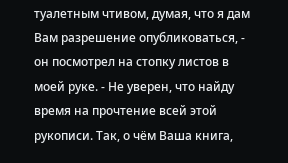туалетным чтивом, думая, что я дам Вам разрешение опубликоваться, - он посмотрел на стопку листов в моей руке. - Не уверен, что найду время на прочтение всей этой рукописи. Так, о чём Ваша книга,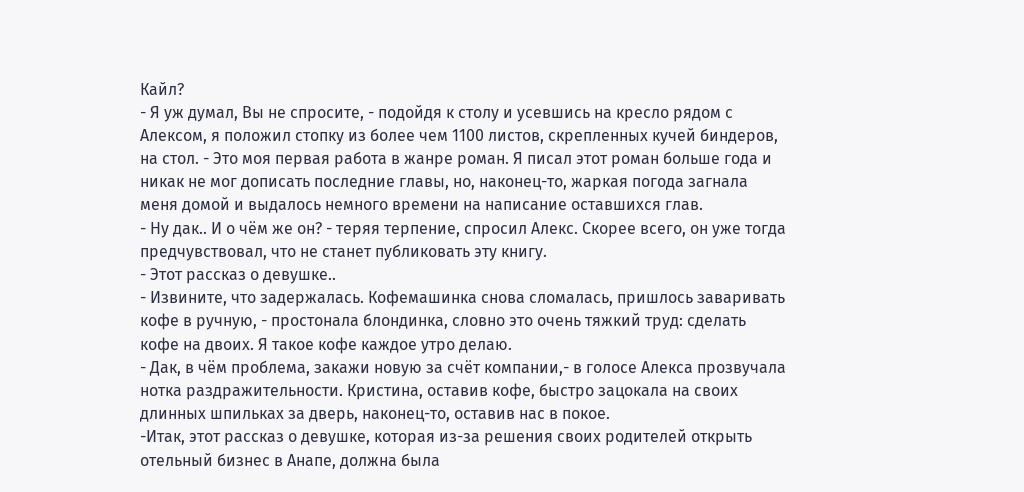Кайл?
- Я уж думал, Вы не спросите, - подойдя к столу и усевшись на кресло рядом с Алексом, я положил стопку из более чем 1100 листов, скрепленных кучей биндеров, на стол. - Это моя первая работа в жанре роман. Я писал этот роман больше года и никак не мог дописать последние главы, но, наконец-то, жаркая погода загнала меня домой и выдалось немного времени на написание оставшихся глав.
- Ну дак.. И о чём же он? - теряя терпение, спросил Алекс. Скорее всего, он уже тогда предчувствовал, что не станет публиковать эту книгу.
- Этот рассказ о девушке..
- Извините, что задержалась. Кофемашинка снова сломалась, пришлось заваривать кофе в ручную, - простонала блондинка, словно это очень тяжкий труд: сделать кофе на двоих. Я такое кофе каждое утро делаю.
- Дак, в чём проблема, закажи новую за счёт компании,- в голосе Алекса прозвучала нотка раздражительности. Кристина, оставив кофе, быстро зацокала на своих длинных шпильках за дверь, наконец-то, оставив нас в покое.
-Итак, этот рассказ о девушке, которая из-за решения своих родителей открыть отельный бизнес в Анапе, должна была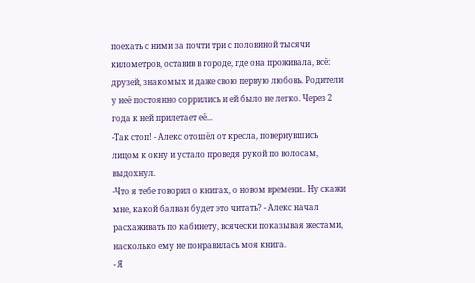поехать с ними за почти три с половиной тысячи километров, оставив в городе, где она проживала, всё: друзей, знакомых и даже свою первую любовь. Родители у неё постоянно соррились и ей было не легко. Через 2 года к ней прилетает её...
-Так стоп! - Алекс отошёл от кресла, повернувшись лицом к окну и устало проведя рукой по волосам, выдохнул.
-Что я тебе говорил о книгах, о новом времени.. Ну скажи мне, какой балван будет это читать? - Алекс начал расхаживать по кабинету, всячески показывая жестами, насколько ему не понравилась моя книга.
- Я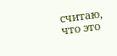считаю, что это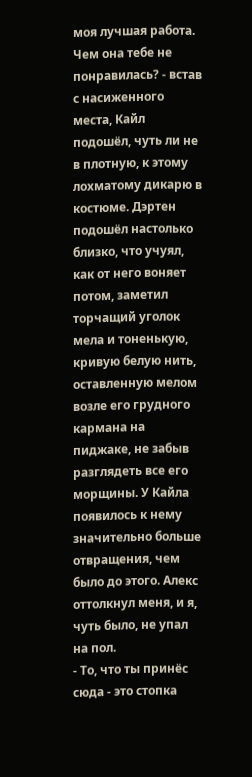моя лучшая работа. Чем она тебе не понравилась? - встав с насиженного места, Кайл подошёл, чуть ли не в плотную, к этому лохматому дикарю в костюме. Дэртен подошёл настолько близко, что учуял, как от него воняет потом, заметил торчащий уголок мела и тоненькую, кривую белую нить, оставленную мелом возле его грудного кармана на пиджаке, не забыв разглядеть все его морщины. У Кайла появилось к нему значительно больше отвращения, чем было до этого. Алекс оттолкнул меня, и я, чуть было, не упал на пол.
- То, что ты принёс сюда - это стопка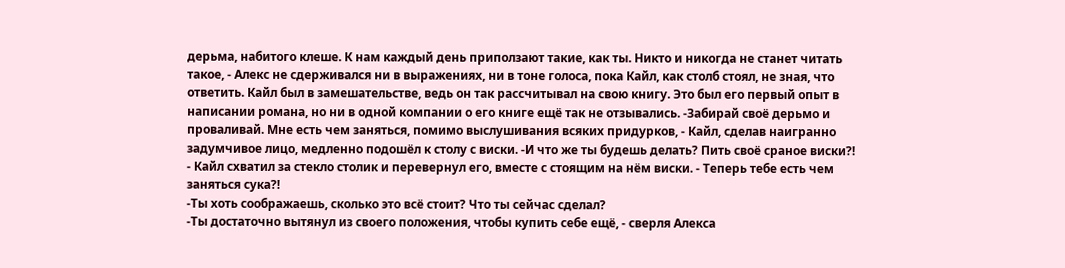дерьма, набитого клеше. К нам каждый день приползают такие, как ты. Никто и никогда не станет читать такое, - Алекс не сдерживался ни в выражениях, ни в тоне голоса, пока Кайл, как столб стоял, не зная, что ответить. Кайл был в замешательстве, ведь он так рассчитывал на свою книгу. Это был его первый опыт в написании романа, но ни в одной компании о его книге ещё так не отзывались. -Забирай своё дерьмо и проваливай. Мне есть чем заняться, помимо выслушивания всяких придурков, - Кайл, сделав наигранно задумчивое лицо, медленно подошёл к столу с виски. -И что же ты будешь делать? Пить своё сраное виски?! - Кайл схватил за стекло столик и перевернул его, вместе с стоящим на нём виски. - Теперь тебе есть чем заняться сука?!
-Ты хоть соображаешь, сколько это всё стоит? Что ты сейчас сделал?
-Ты достаточно вытянул из своего положения, чтобы купить себе ещё, - сверля Алекса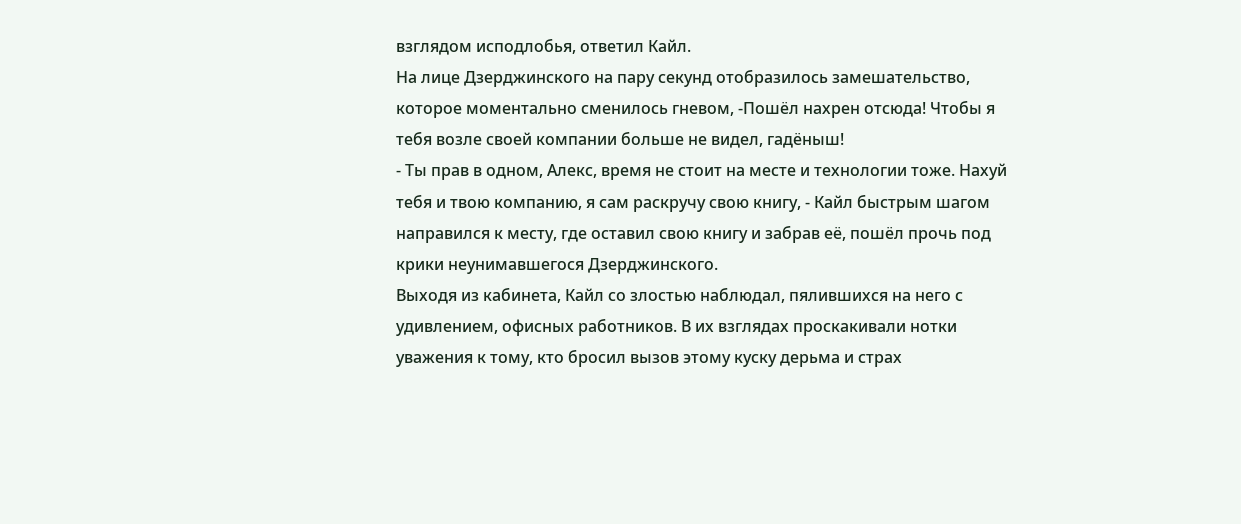взглядом исподлобья, ответил Кайл.
На лице Дзерджинского на пару секунд отобразилось замешательство, которое моментально сменилось гневом, -Пошёл нахрен отсюда! Чтобы я тебя возле своей компании больше не видел, гадёныш!
- Ты прав в одном, Алекс, время не стоит на месте и технологии тоже. Нахуй тебя и твою компанию, я сам раскручу свою книгу, - Кайл быстрым шагом направился к месту, где оставил свою книгу и забрав её, пошёл прочь под крики неунимавшегося Дзерджинского.
Выходя из кабинета, Кайл со злостью наблюдал, пялившихся на него с удивлением, офисных работников. В их взглядах проскакивали нотки уважения к тому, кто бросил вызов этому куску дерьма и страх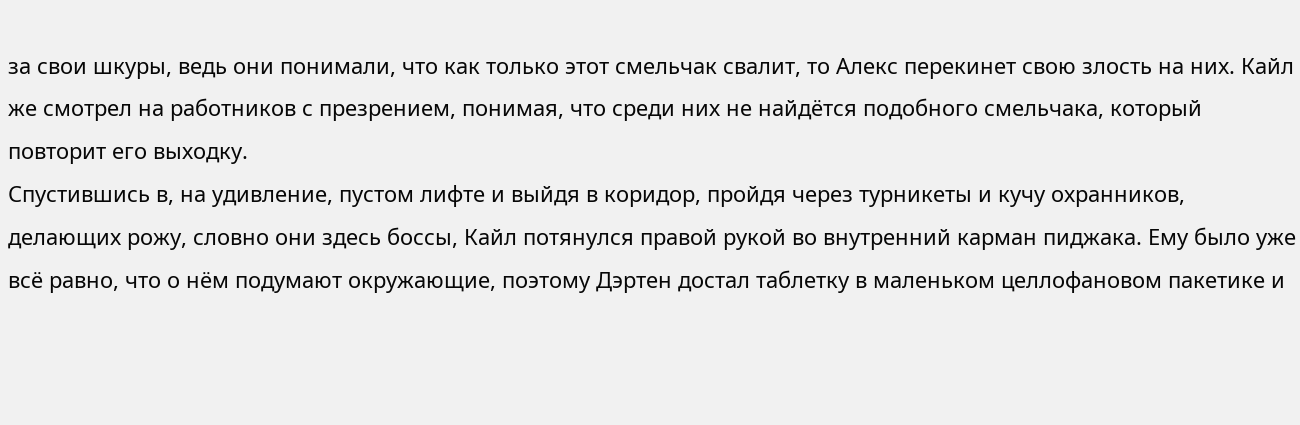за свои шкуры, ведь они понимали, что как только этот смельчак свалит, то Алекс перекинет свою злость на них. Кайл же смотрел на работников с презрением, понимая, что среди них не найдётся подобного смельчака, который повторит его выходку.
Спустившись в, на удивление, пустом лифте и выйдя в коридор, пройдя через турникеты и кучу охранников, делающих рожу, словно они здесь боссы, Кайл потянулся правой рукой во внутренний карман пиджака. Ему было уже всё равно, что о нём подумают окружающие, поэтому Дэртен достал таблетку в маленьком целлофановом пакетике и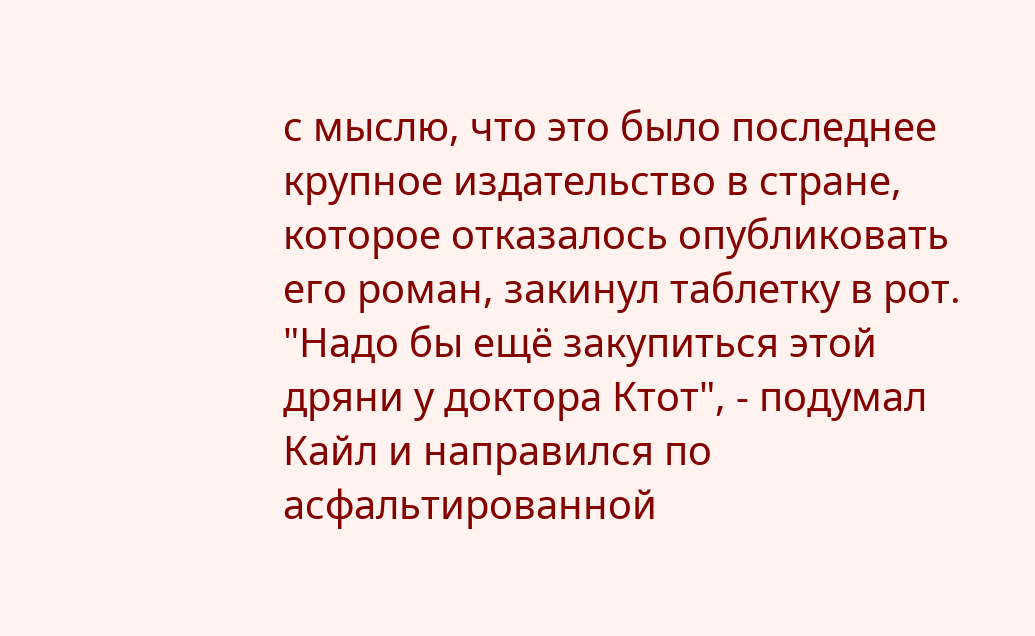с мыслю, что это было последнее крупное издательство в стране, которое отказалось опубликовать его роман, закинул таблетку в рот.
"Надо бы ещё закупиться этой дряни у доктора Ктот", - подумал Кайл и направился по асфальтированной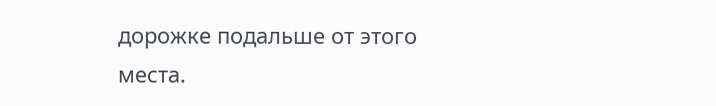дорожке подальше от этого места.